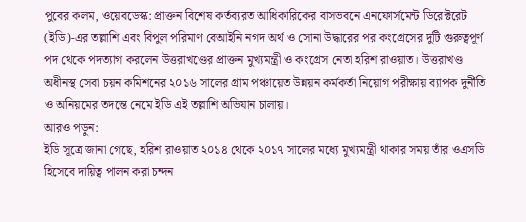পুবের কলম, ওয়েবডেস্ক: প্রাক্তন বিশেষ কর্তব্যরত আধিকারিকের বাসভবনে এনফোর্সমেন্ট ডিরেক্টরেট (ইডি)-এর তল্লাশি এবং বিপুল পরিমাণ বেআইনি নগদ অর্থ ও সোনা উদ্ধারের পর কংগ্রেসের দুটি গুরুত্বপূর্ণ পদ থেকে পদত্যাগ করলেন উত্তরাখণ্ডের প্রাক্তন মুখ্যমন্ত্রী ও কংগ্রেস নেতা হরিশ রাওয়াত। উত্তরাখণ্ড অধীনস্থ সেবা চয়ন কমিশনের ২০১৬ সালের গ্রাম পঞ্চায়েত উন্নয়ন কর্মকর্তা নিয়োগ পরীক্ষায় ব্যাপক দুর্নীতি ও অনিয়মের তদন্তে নেমে ইডি এই তল্লাশি অভিযান চালায়।
আরও পড়ুন:
ইডি সূত্রে জানা গেছে, হরিশ রাওয়াত ২০১৪ থেকে ২০১৭ সালের মধ্যে মুখ্যমন্ত্রী থাকার সময় তাঁর ওএসডি হিসেবে দায়িত্ব পালন করা চন্দন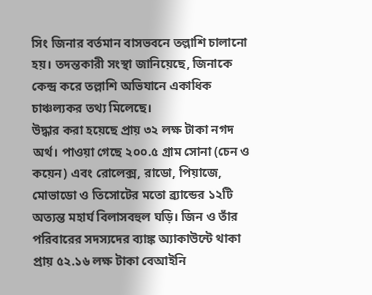সিং জিনার বর্তমান বাসভবনে তল্লাশি চালানো হয়। তদন্তকারী সংস্থা জানিয়েছে, জিনাকে কেন্দ্র করে তল্লাশি অভিযানে একাধিক চাঞ্চল্যকর তথ্য মিলেছে।
উদ্ধার করা হয়েছে প্রায় ৩২ লক্ষ টাকা নগদ অর্থ। পাওয়া গেছে ২০০.৫ গ্রাম সোনা (চেন ও কয়েন) এবং রোলেক্স, রাডো, পিয়াজে, মোভাডো ও তিসোটের মতো ব্র্যান্ডের ১২টি অত্যন্ত মহার্ঘ বিলাসবহুল ঘড়ি। জিন ও তাঁর পরিবারের সদস্যদের ব্যাঙ্ক অ্যাকাউন্টে থাকা প্রায় ৫২.১৬ লক্ষ টাকা বেআইনি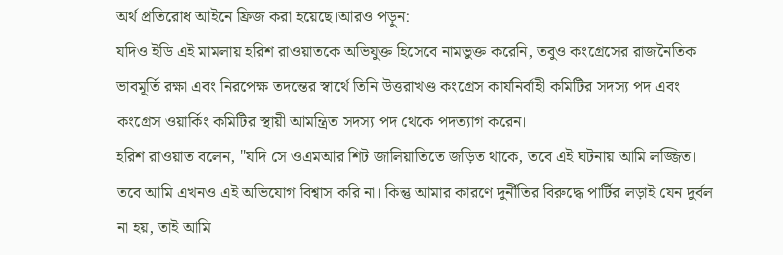অর্থ প্রতিরোধ আইনে ফ্রিজ করা হয়েছে।আরও পড়ুন:
যদিও ইডি এই মামলায় হরিশ রাওয়াতকে অভিযুক্ত হিসেবে নামভুক্ত করেনি, তবুও কংগ্রেসের রাজনৈতিক ভাবমূর্তি রক্ষা এবং নিরপেক্ষ তদন্তের স্বার্থে তিনি উত্তরাখণ্ড কংগ্রেস কার্যনির্বাহী কমিটির সদস্য পদ এবং কংগ্রেস ওয়ার্কিং কমিটির স্থায়ী আমন্ত্রিত সদস্য পদ থেকে পদত্যাগ করেন।
হরিশ রাওয়াত বলেন, "যদি সে ওএমআর শিট জালিয়াতিতে জড়িত থাকে, তবে এই ঘটনায় আমি লজ্জিত। তবে আমি এখনও এই অভিযোগ বিশ্বাস করি না। কিন্তু আমার কারণে দুর্নীতির বিরুদ্ধে পার্টির লড়াই যেন দুর্বল না হয়, তাই আমি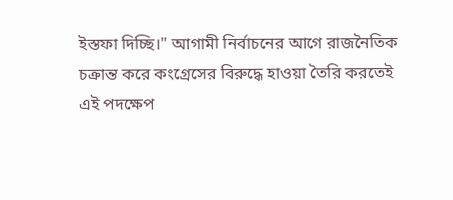ইস্তফা দিচ্ছি।" আগামী নির্বাচনের আগে রাজনৈতিক চক্রান্ত করে কংগ্রেসের বিরুদ্ধে হাওয়া তৈরি করতেই এই পদক্ষেপ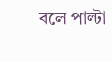বলে পাল্টা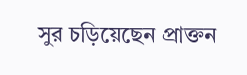সুর চড়িয়েছেন প্রাক্তন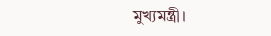মুখ্যমন্ত্রী।